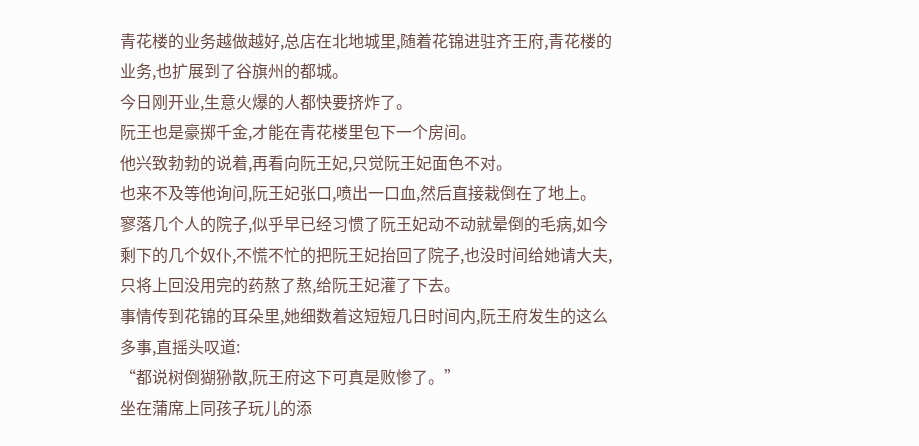青花楼的业务越做越好,总店在北地城里,随着花锦进驻齐王府,青花楼的业务,也扩展到了谷旗州的都城。
今日刚开业,生意火爆的人都快要挤炸了。
阮王也是豪掷千金,才能在青花楼里包下一个房间。
他兴致勃勃的说着,再看向阮王妃,只觉阮王妃面色不对。
也来不及等他询问,阮王妃张口,喷出一口血,然后直接栽倒在了地上。
寥落几个人的院子,似乎早已经习惯了阮王妃动不动就晕倒的毛病,如今剩下的几个奴仆,不慌不忙的把阮王妃抬回了院子,也没时间给她请大夫,只将上回没用完的药熬了熬,给阮王妃灌了下去。
事情传到花锦的耳朵里,她细数着这短短几日时间内,阮王府发生的这么多事,直摇头叹道:
“都说树倒猢狲散,阮王府这下可真是败惨了。”
坐在蒲席上同孩子玩儿的添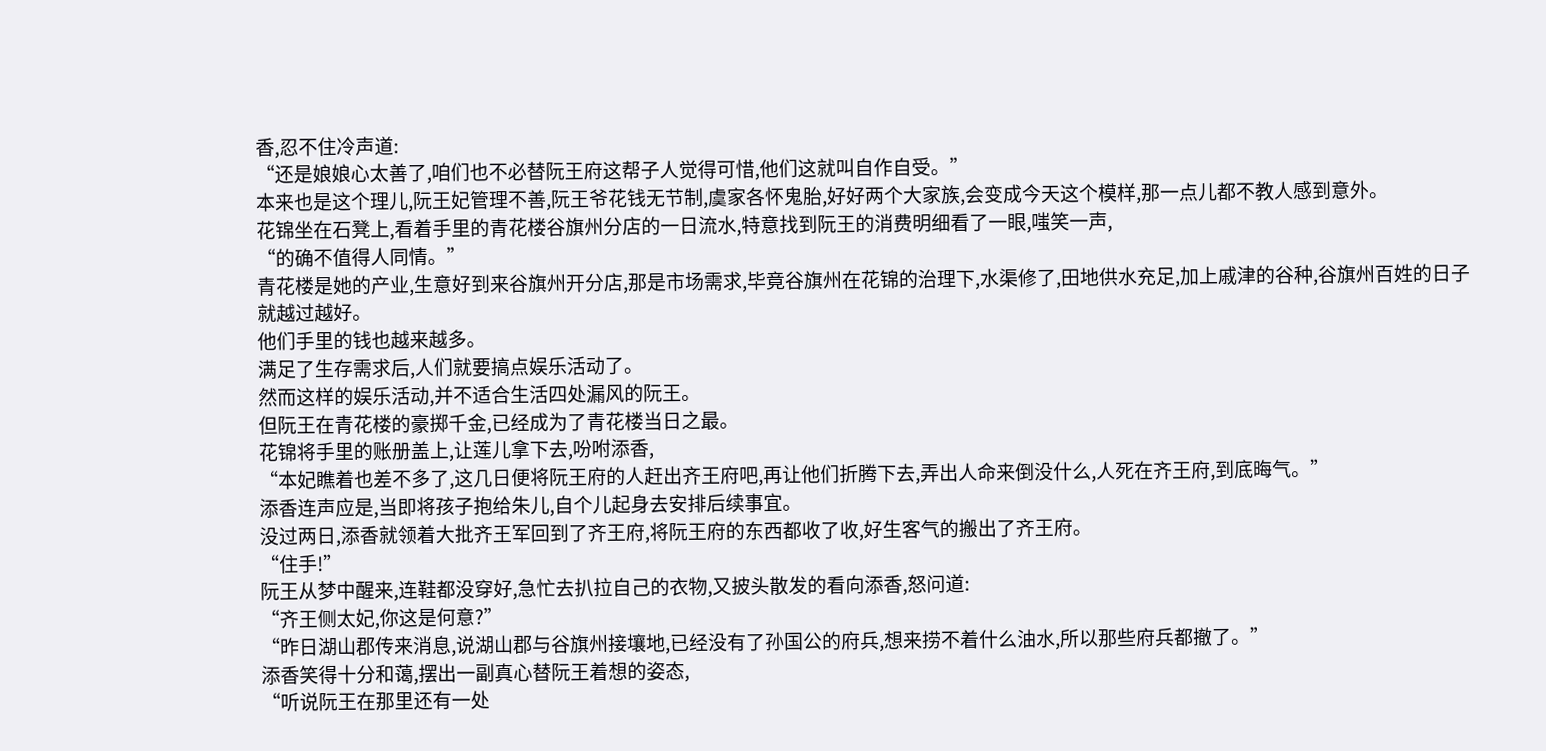香,忍不住冷声道:
“还是娘娘心太善了,咱们也不必替阮王府这帮子人觉得可惜,他们这就叫自作自受。”
本来也是这个理儿,阮王妃管理不善,阮王爷花钱无节制,虞家各怀鬼胎,好好两个大家族,会变成今天这个模样,那一点儿都不教人感到意外。
花锦坐在石凳上,看着手里的青花楼谷旗州分店的一日流水,特意找到阮王的消费明细看了一眼,嗤笑一声,
“的确不值得人同情。”
青花楼是她的产业,生意好到来谷旗州开分店,那是市场需求,毕竟谷旗州在花锦的治理下,水渠修了,田地供水充足,加上戚津的谷种,谷旗州百姓的日子就越过越好。
他们手里的钱也越来越多。
满足了生存需求后,人们就要搞点娱乐活动了。
然而这样的娱乐活动,并不适合生活四处漏风的阮王。
但阮王在青花楼的豪掷千金,已经成为了青花楼当日之最。
花锦将手里的账册盖上,让莲儿拿下去,吩咐添香,
“本妃瞧着也差不多了,这几日便将阮王府的人赶出齐王府吧,再让他们折腾下去,弄出人命来倒没什么,人死在齐王府,到底晦气。”
添香连声应是,当即将孩子抱给朱儿,自个儿起身去安排后续事宜。
没过两日,添香就领着大批齐王军回到了齐王府,将阮王府的东西都收了收,好生客气的搬出了齐王府。
“住手!”
阮王从梦中醒来,连鞋都没穿好,急忙去扒拉自己的衣物,又披头散发的看向添香,怒问道:
“齐王侧太妃,你这是何意?”
“昨日湖山郡传来消息,说湖山郡与谷旗州接壤地,已经没有了孙国公的府兵,想来捞不着什么油水,所以那些府兵都撤了。”
添香笑得十分和蔼,摆出一副真心替阮王着想的姿态,
“听说阮王在那里还有一处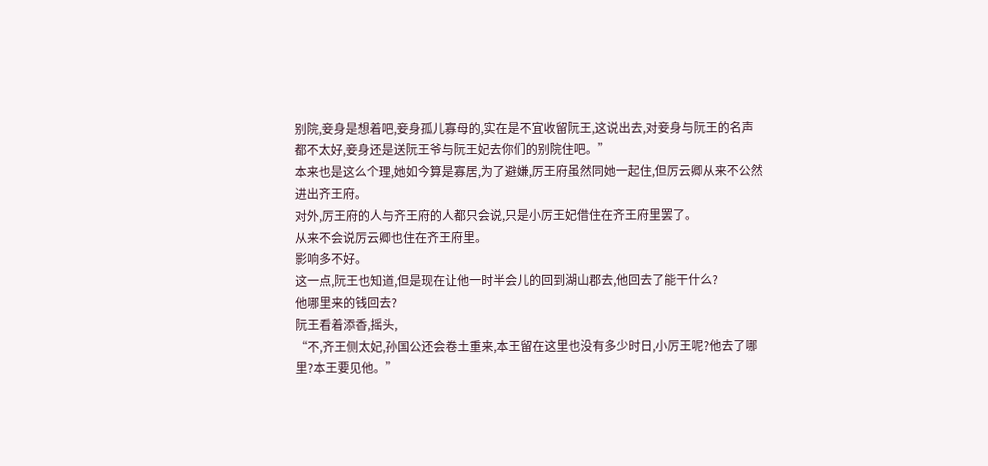别院,妾身是想着吧,妾身孤儿寡母的,实在是不宜收留阮王,这说出去,对妾身与阮王的名声都不太好,妾身还是送阮王爷与阮王妃去你们的别院住吧。”
本来也是这么个理,她如今算是寡居,为了避嫌,厉王府虽然同她一起住,但厉云卿从来不公然进出齐王府。
对外,厉王府的人与齐王府的人都只会说,只是小厉王妃借住在齐王府里罢了。
从来不会说厉云卿也住在齐王府里。
影响多不好。
这一点,阮王也知道,但是现在让他一时半会儿的回到湖山郡去,他回去了能干什么?
他哪里来的钱回去?
阮王看着添香,摇头,
“不,齐王侧太妃,孙国公还会卷土重来,本王留在这里也没有多少时日,小厉王呢?他去了哪里?本王要见他。”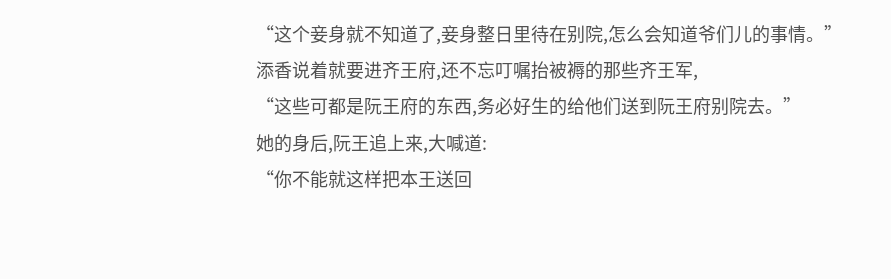“这个妾身就不知道了,妾身整日里待在别院,怎么会知道爷们儿的事情。”
添香说着就要进齐王府,还不忘叮嘱抬被褥的那些齐王军,
“这些可都是阮王府的东西,务必好生的给他们送到阮王府别院去。”
她的身后,阮王追上来,大喊道:
“你不能就这样把本王送回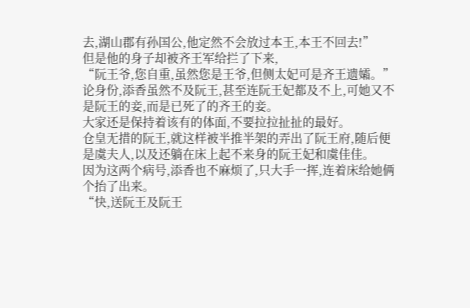去,湖山郡有孙国公,他定然不会放过本王,本王不回去!”
但是他的身子却被齐王军给拦了下来,
“阮王爷,您自重,虽然您是王爷,但侧太妃可是齐王遗孀。”
论身份,添香虽然不及阮王,甚至连阮王妃都及不上,可她又不是阮王的妾,而是已死了的齐王的妾。
大家还是保持着该有的体面,不要拉拉扯扯的最好。
仓皇无措的阮王,就这样被半推半架的弄出了阮王府,随后便是虞夫人,以及还躺在床上起不来身的阮王妃和虞佳佳。
因为这两个病号,添香也不麻烦了,只大手一挥,连着床给她俩个抬了出来。
“快,送阮王及阮王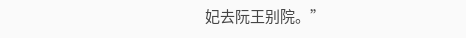妃去阮王别院。”